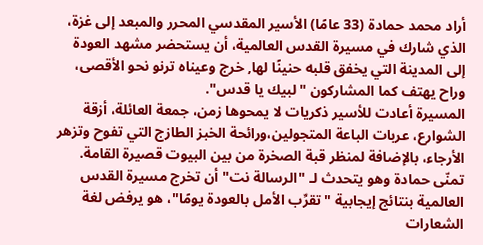أراد محمد حمادة (33 عامًا) الأسير المقدسي المحرر والمبعد إلى غزة، الذي شارك في مسيرة القدس العالمية، أن يستحضر مشهد العودة إلى المدينة التي يخفق قلبه حنينًا لها, خرج وعيناه ترنو نحو الأقصى، وراح يهتف كما المشاركون "لبيك يا قدس".
المسيرة أعادت للأسير ذكريات لا يمحوها زمن، جمعة العائلة، أزقة الشوارع، عربات الباعة المتجولين،ورائحة الخبز الطازج التي تفوح وتزهر الأرجاء، بالإضافة لمنظر قبة الصخرة من بين البيوت قصيرة القامة.
تمنّى حمادة وهو يتحدث لـ "الرسالة نت" أن تخرج مسيرة القدس العالمية بنتائج إيجابية "تقرِّب الأمل بالعودة يومًا"، هو يرفض لغة الشعارات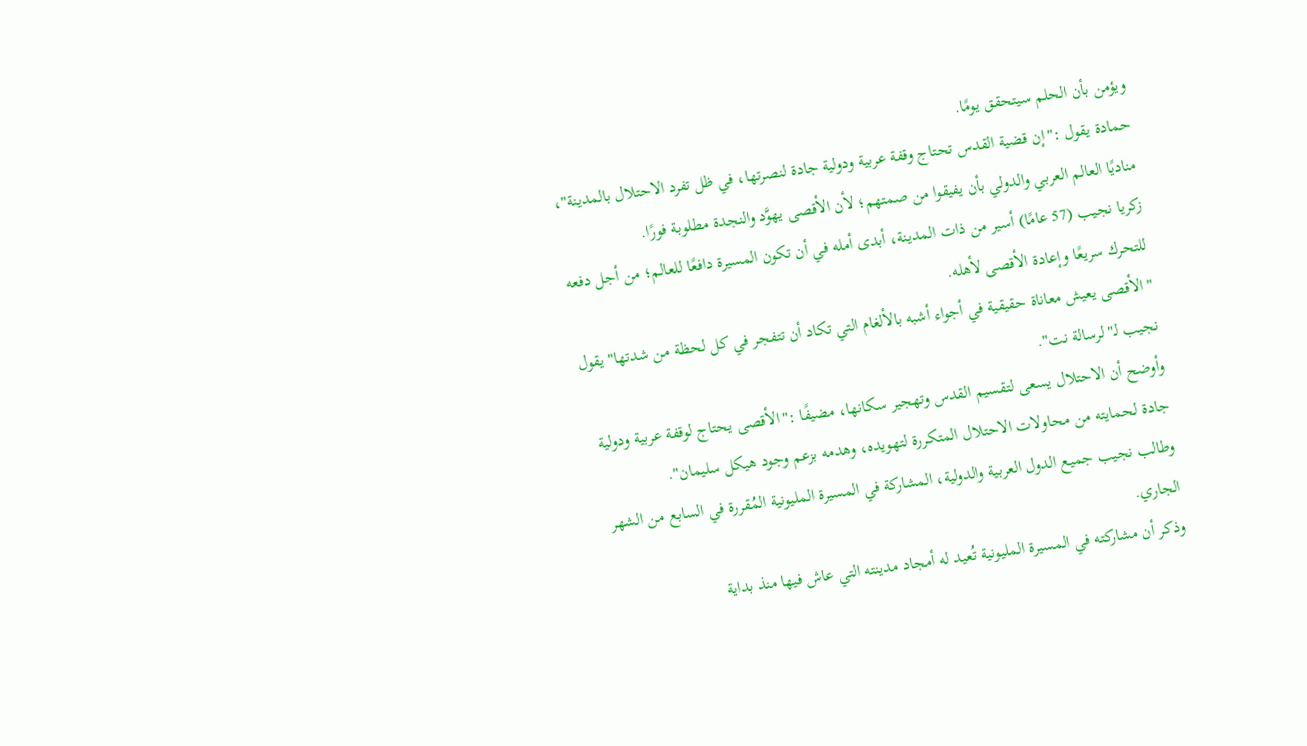ويؤمن بأن الحلم سيتحقق يومًا.
حمادة يقول :"إن قضية القدس تحتاج وقفة عربية ودولية جادة لنصرتها، في ظل تفرد الاحتلال بالمدينة"، مناديًا العالم العربي والدولي بأن يفيقوا من صمتهم؛ لأن الأقصى يهوَّد والنجدة مطلوبة فورًا.
زكريا نجيب (57 عامًا) أسير من ذات المدينة، أبدى أمله في أن تكون المسيرة دافعًا للعالم؛ من أجل دفعه للتحرك سريعًا وإعادة الأقصى لأهله.
"الأقصى يعيش معاناة حقيقية في أجواء أشبه بالألغام التي تكاد أن تتفجر في كل لحظة من شدتها" يقول نجيب لـ"لرسالة نت".
وأوضح أن الاحتلال يسعى لتقسيم القدس وتهجير سكانها، مضيفًا :"الأقصى يحتاج لوقفة عربية ودولية جادة لحمايته من محاولات الاحتلال المتكررة لتهويده، وهدمه بزعم وجود هيكل سليمان".
وطالب نجيب جميع الدول العربية والدولية، المشاركة في المسيرة المليونية المُقررة في السابع من الشهر الجاري.
وذكر أن مشاركته في المسيرة المليونية تُعيد له أمجاد مدينته التي عاش فيها منذ بداية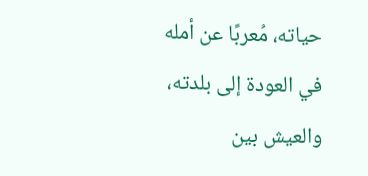حياته، مُعربًا عن أمله في العودة إلى بلدته، والعيش بين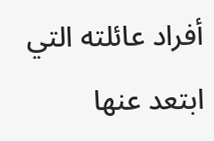أفراد عائلته التي ابتعد عنها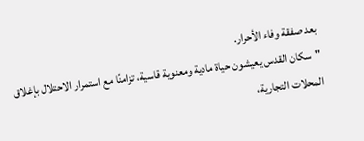بعد صفقة وفاء الأحرار.
"سكان القدس يعيشون حياة مادية ومعنوية قاسية، تزامنًا مع استمرار الاحتلال بإغلاق المحلات التجارية،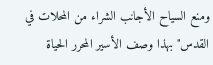ومنع السياح الأجانب الشراء من المحلات في القدس" بهذا وصف الأسير المحرر الحياة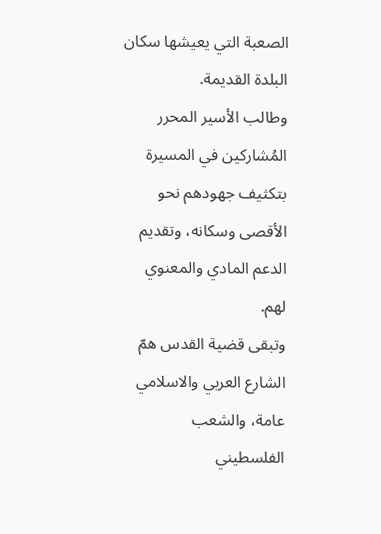الصعبة التي يعيشها سكان البلدة القديمة.
وطالب الأسير المحرر المُشاركين في المسيرة بتكثيف جهودهم نحو الأقصى وسكانه، وتقديم الدعم المادي والمعنوي لهم.
وتبقى قضية القدس همّ الشارع العربي والاسلامي عامة، والشعب الفلسطيني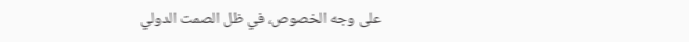على وجه الخصوص، في ظل الصمت الدولي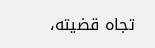تجاه قضيته،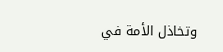وتخاذل الأمة في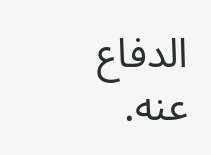الدفاع عنه.